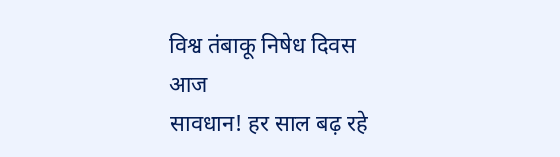विश्व तंबाकू निषेध दिवस आज
सावधान! हर साल बढ़ रहे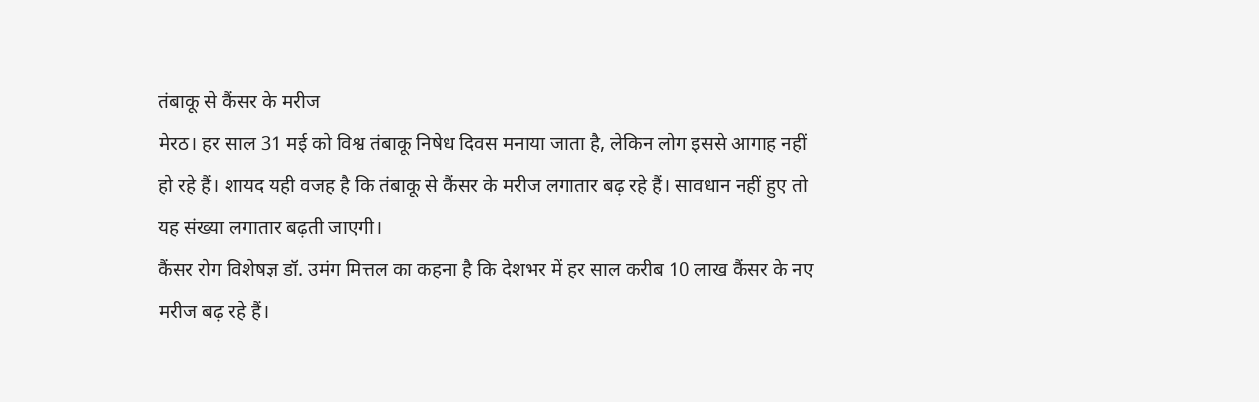तंबाकू से कैंसर के मरीज
मेरठ। हर साल 31 मई को विश्व तंबाकू निषेध दिवस मनाया जाता है, लेकिन लोग इससे आगाह नहीं हो रहे हैं। शायद यही वजह है कि तंबाकू से कैंसर के मरीज लगातार बढ़ रहे हैं। सावधान नहीं हुए तो यह संख्या लगातार बढ़ती जाएगी।
कैंसर रोग विशेषज्ञ डॉ. उमंग मित्तल का कहना है कि देशभर में हर साल करीब 10 लाख कैंसर के नए मरीज बढ़ रहे हैं।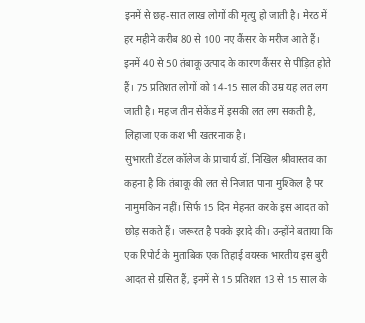इनमें से छह-सात लाख लोगों की मृत्यु हो जाती है। मेरठ में हर महीने करीब 80 से 100 नए कैंसर के मरीज आते हैं। इनमें 40 से 50 तंबाकू उत्पाद के कारण कैंसर से पीड़ित होते हैं। 75 प्रतिशत लोगों को 14-15 साल की उम्र यह लत लग जाती है। महज तीन सेकेंड में इसकी लत लग सकती है, लिहाजा एक कश भी खतरनाक है।
सुभारती डेंटल कॉलेज के प्राचार्य डॉ. निखिल श्रीवास्तव का कहना है कि तंबाकू की लत से निजात पाना मुश्किल है पर नामुमकिन नहीं। सिर्फ 15 दिन मेहनत करके इस आदत को छोड़ सकते हैं। जरूरत है पक्के इरादे की। उन्होंने बताया कि एक रिपोर्ट के मुताबिक एक तिहाई वयस्क भारतीय इस बुरी आदत से ग्रसित हैं, इनमें से 15 प्रतिशत 13 से 15 साल के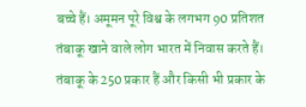बच्चे हैं। अमूमन पूरे विश्व के लगभग 90 प्रतिशत तंबाकू खाने वाले लोग भारत में निवास करते हैं। तंबाकू के 250 प्रकार हैं और किसी भी प्रकार के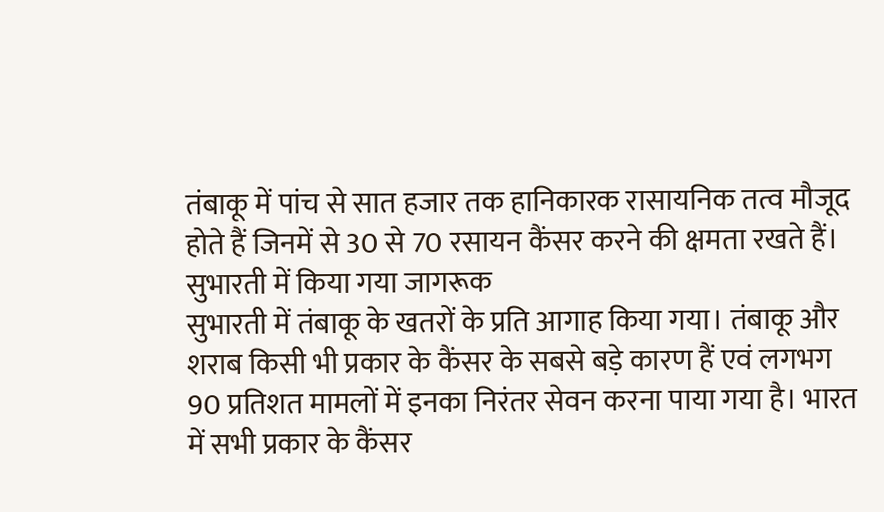तंबाकू में पांच से सात हजार तक हानिकारक रासायनिक तत्व मौजूद होते हैं जिनमें से 30 से 70 रसायन कैंसर करने की क्षमता रखते हैं।
सुभारती में किया गया जागरूक
सुभारती में तंबाकू के खतरों के प्रति आगाह किया गया। तंबाकू और शराब किसी भी प्रकार के कैंसर के सबसे बड़े कारण हैं एवं लगभग 90 प्रतिशत मामलों में इनका निरंतर सेवन करना पाया गया है। भारत में सभी प्रकार के कैंसर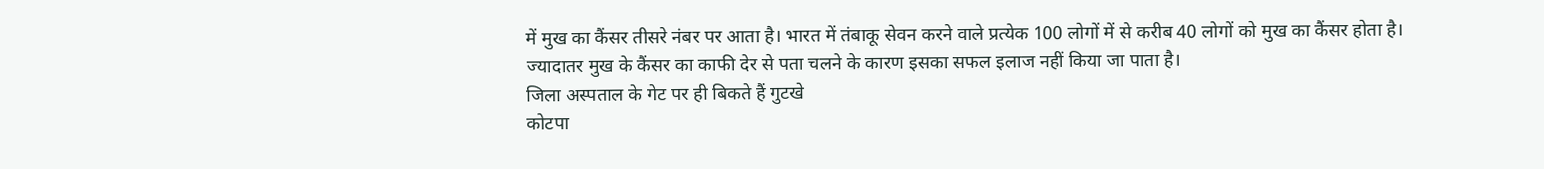में मुख का कैंसर तीसरे नंबर पर आता है। भारत में तंबाकू सेवन करने वाले प्रत्येक 100 लोगों में से करीब 40 लोगों को मुख का कैंसर होता है। ज्यादातर मुख के कैंसर का काफी देर से पता चलने के कारण इसका सफल इलाज नहीं किया जा पाता है।
जिला अस्पताल के गेट पर ही बिकते हैं गुटखे
कोटपा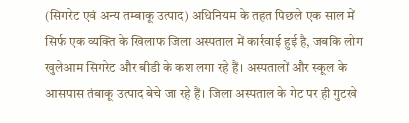(सिगरेट एवं अन्य तम्बाकू उत्पाद) अधिनियम के तहत पिछले एक साल में सिर्फ एक व्यक्ति के खिलाफ जिला अस्पताल में कार्रवाई हुई है, जबकि लोग खुलेआम सिगरेट और बीडी के कश लगा रहे हैं। अस्पतालों और स्कूल के आसपास तंबाकू उत्पाद बेचे जा रहे हैं। जिला अस्पताल के गेट पर ही गुटखे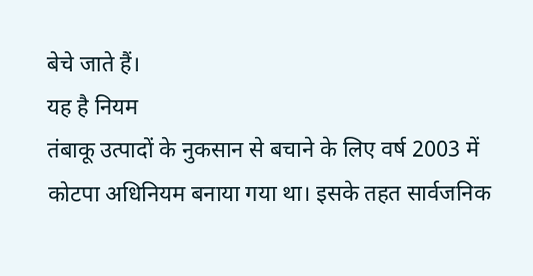बेचे जाते हैं।
यह है नियम
तंबाकू उत्पादों के नुकसान से बचाने के लिए वर्ष 2003 में कोटपा अधिनियम बनाया गया था। इसके तहत सार्वजनिक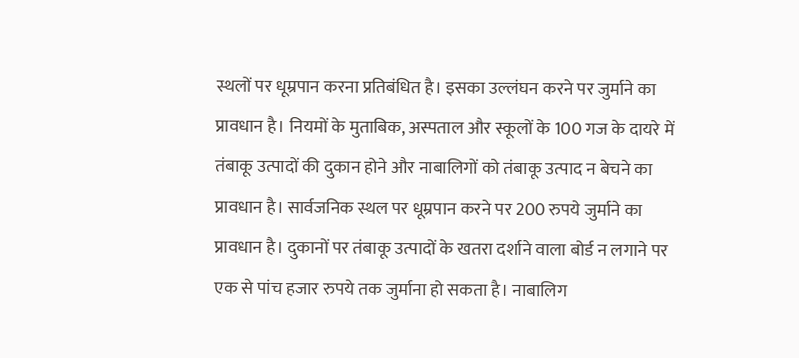स्थलों पर धूम्रपान करना प्रतिबंधित है। इसका उल्लंघन करने पर जुर्माने का प्रावधान है। नियमों के मुताबिक, अस्पताल और स्कूलों के 100 गज के दायरे में तंबाकू उत्पादों की दुकान होने और नाबालिगों को तंबाकू उत्पाद न बेचने का प्रावधान है। सार्वजनिक स्थल पर धूम्रपान करने पर 200 रुपये जुर्माने का प्रावधान है। दुकानों पर तंबाकू उत्पादों के खतरा दर्शाने वाला बोर्ड न लगाने पर एक से पांच हजार रुपये तक जुर्माना हो सकता है। नाबालिग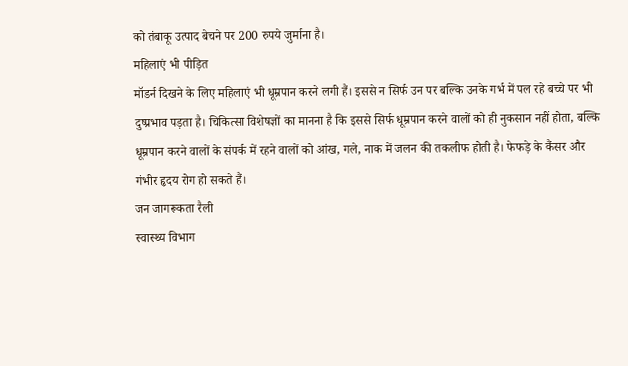को तंबाकू उत्पाद बेचने पर 200 रुपये जुर्माना है।
महिलाएं भी पीड़ित
मॉडर्न दिखने के लिए महिलाएं भी धूम्रपान करने लगी हैं। इससे न सिर्फ उन पर बल्कि उनके गर्भ में पल रहे बच्चे पर भी दुष्प्रभाव पड़ता है। चिकित्सा विशेषज्ञों का मानना है कि इससे सिर्फ धूम्रपान करने वालों को ही नुकसान नहीं होता, बल्कि धूम्रपान करने वालों के संपर्क में रहने वालों को आंख, गले, नाक में जलन की तकलीफ होती है। फेफड़े के कैंसर और गंभीर हृदय रोग हो सकते हैं।
जन जागरूकता रैली
स्वास्थ्य विभाग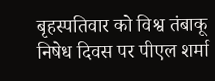बृहस्पतिवार को विश्व तंबाकू निषेध दिवस पर पीएल शर्मा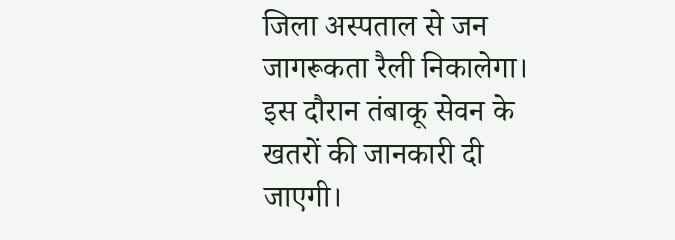जिला अस्पताल से जन जागरूकता रैली निकालेगा। इस दौरान तंबाकू सेवन के खतरों की जानकारी दी जाएगी।